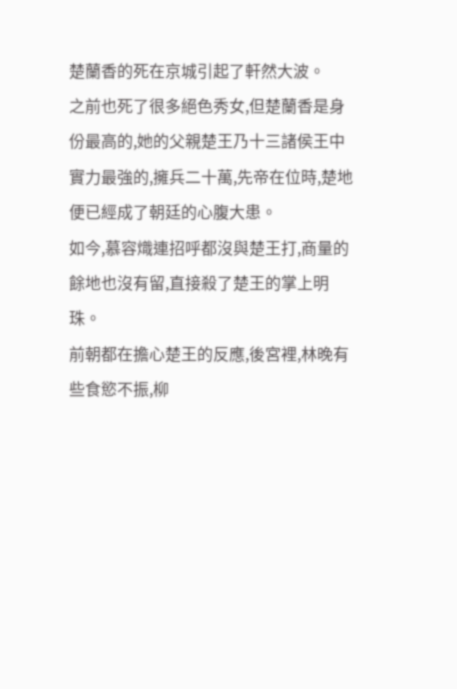楚蘭香的死在京城引起了軒然大波。
之前也死了很多絕色秀女,但楚蘭香是身份最高的,她的父親楚王乃十三諸侯王中實力最強的,擁兵二十萬,先帝在位時,楚地便已經成了朝廷的心腹大患。
如今,慕容熾連招呼都沒與楚王打,商量的餘地也沒有留,直接殺了楚王的掌上明珠。
前朝都在擔心楚王的反應,後宮裡,林晚有些食慾不振,柳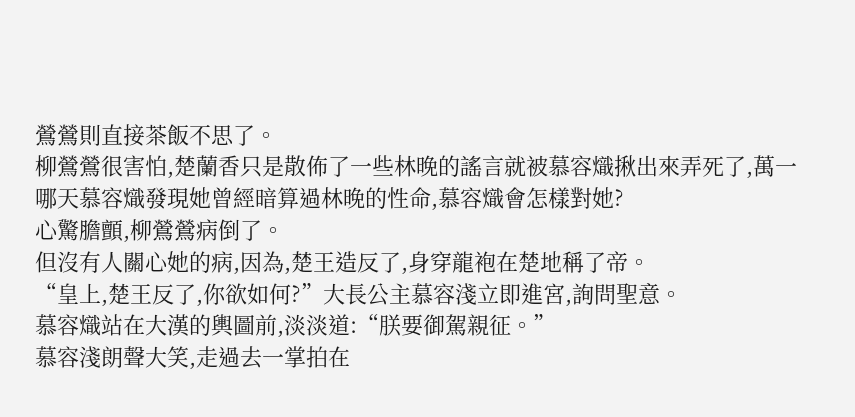鶯鶯則直接茶飯不思了。
柳鶯鶯很害怕,楚蘭香只是散佈了一些林晚的謠言就被慕容熾揪出來弄死了,萬一哪天慕容熾發現她曾經暗算過林晚的性命,慕容熾會怎樣對她?
心驚膽顫,柳鶯鶯病倒了。
但沒有人關心她的病,因為,楚王造反了,身穿龍袍在楚地稱了帝。
“皇上,楚王反了,你欲如何?”大長公主慕容淺立即進宮,詢問聖意。
慕容熾站在大漢的輿圖前,淡淡道:“朕要御駕親征。”
慕容淺朗聲大笑,走過去一掌拍在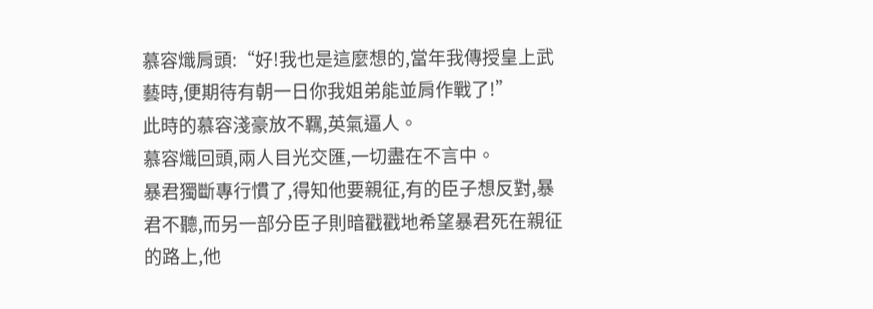慕容熾肩頭:“好!我也是這麼想的,當年我傳授皇上武藝時,便期待有朝一日你我姐弟能並肩作戰了!”
此時的慕容淺豪放不羈,英氣逼人。
慕容熾回頭,兩人目光交匯,一切盡在不言中。
暴君獨斷專行慣了,得知他要親征,有的臣子想反對,暴君不聽,而另一部分臣子則暗戳戳地希望暴君死在親征的路上,他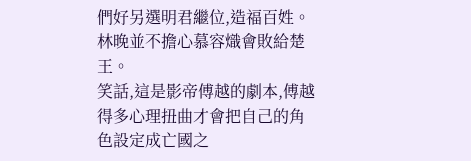們好另選明君繼位,造福百姓。
林晚並不擔心慕容熾會敗給楚王。
笑話,這是影帝傅越的劇本,傅越得多心理扭曲才會把自己的角色設定成亡國之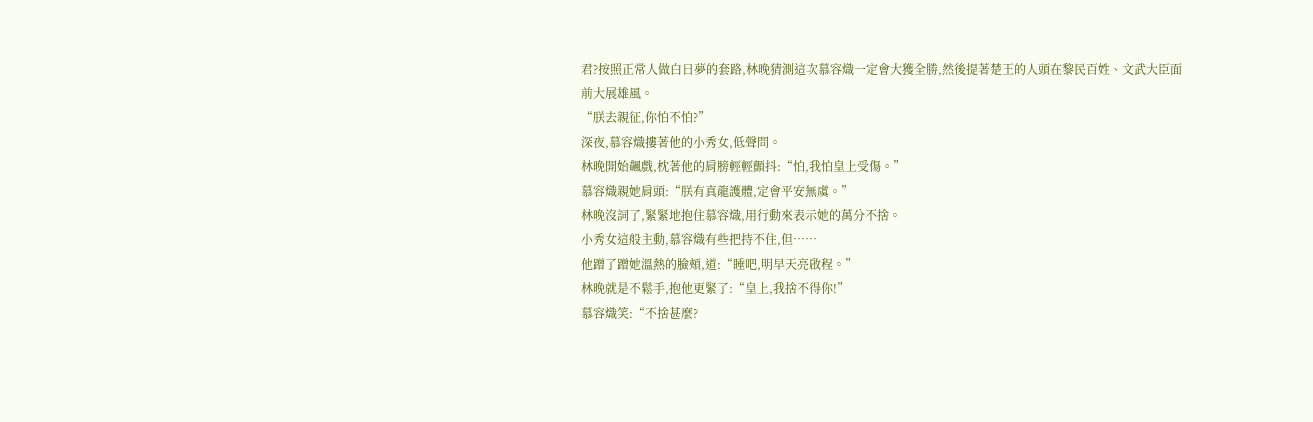君?按照正常人做白日夢的套路,林晚猜測這次慕容熾一定會大獲全勝,然後提著楚王的人頭在黎民百姓、文武大臣面前大展雄風。
“朕去親征,你怕不怕?”
深夜,慕容熾摟著他的小秀女,低聲問。
林晚開始飆戲,枕著他的肩膀輕輕顫抖:“怕,我怕皇上受傷。”
慕容熾親她肩頭:“朕有真龍護體,定會平安無虞。”
林晚沒詞了,緊緊地抱住慕容熾,用行動來表示她的萬分不捨。
小秀女這般主動,慕容熾有些把持不住,但……
他蹭了蹭她溫熱的臉頰,道:“睡吧,明早天亮啟程。”
林晚就是不鬆手,抱他更緊了:“皇上,我捨不得你!”
慕容熾笑:“不捨甚麼?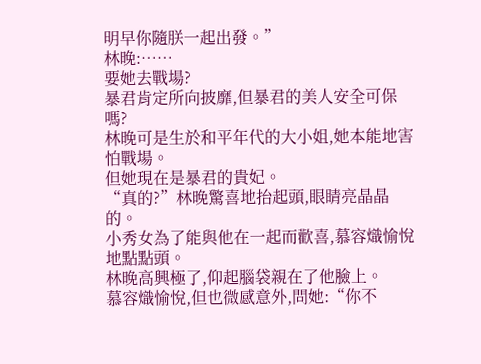明早你隨朕一起出發。”
林晚:……
要她去戰場?
暴君肯定所向披靡,但暴君的美人安全可保嗎?
林晚可是生於和平年代的大小姐,她本能地害怕戰場。
但她現在是暴君的貴妃。
“真的?”林晚驚喜地抬起頭,眼睛亮晶晶的。
小秀女為了能與他在一起而歡喜,慕容熾愉悅地點點頭。
林晚高興極了,仰起腦袋親在了他臉上。
慕容熾愉悅,但也微感意外,問她:“你不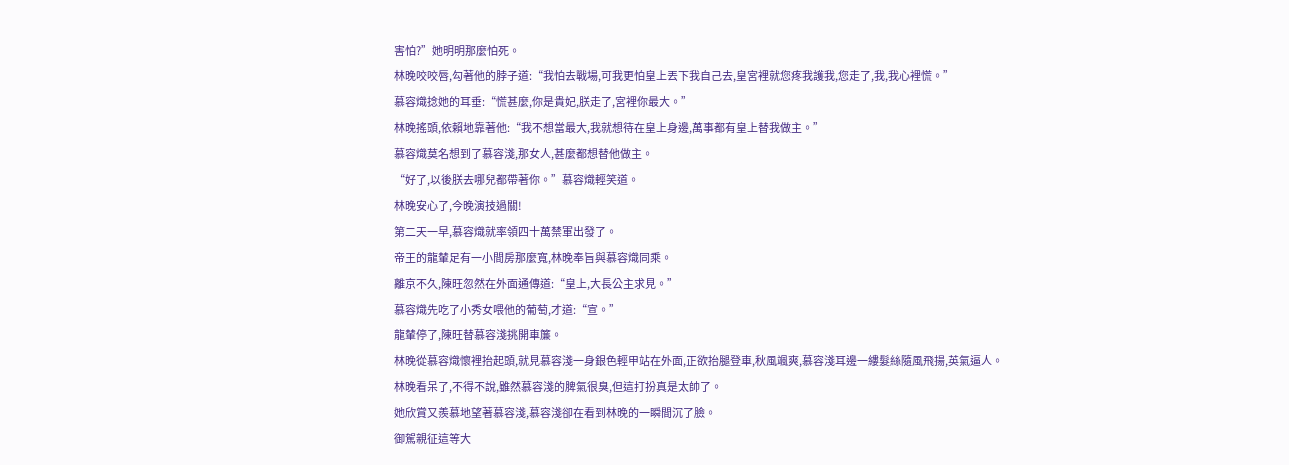害怕?”她明明那麼怕死。
林晚咬咬唇,勾著他的脖子道:“我怕去戰場,可我更怕皇上丟下我自己去,皇宮裡就您疼我護我,您走了,我,我心裡慌。”
慕容熾捻她的耳垂:“慌甚麼,你是貴妃,朕走了,宮裡你最大。”
林晚搖頭,依賴地靠著他:“我不想當最大,我就想待在皇上身邊,萬事都有皇上替我做主。”
慕容熾莫名想到了慕容淺,那女人,甚麼都想替他做主。
“好了,以後朕去哪兒都帶著你。”慕容熾輕笑道。
林晚安心了,今晚演技過關!
第二天一早,慕容熾就率領四十萬禁軍出發了。
帝王的龍輦足有一小間房那麼寬,林晚奉旨與慕容熾同乘。
離京不久,陳旺忽然在外面通傳道:“皇上,大長公主求見。”
慕容熾先吃了小秀女喂他的葡萄,才道:“宣。”
龍輦停了,陳旺替慕容淺挑開車簾。
林晚從慕容熾懷裡抬起頭,就見慕容淺一身銀色輕甲站在外面,正欲抬腿登車,秋風颯爽,慕容淺耳邊一縷髮絲隨風飛揚,英氣逼人。
林晚看呆了,不得不說,雖然慕容淺的脾氣很臭,但這打扮真是太帥了。
她欣賞又羨慕地望著慕容淺,慕容淺卻在看到林晚的一瞬間沉了臉。
御駕親征這等大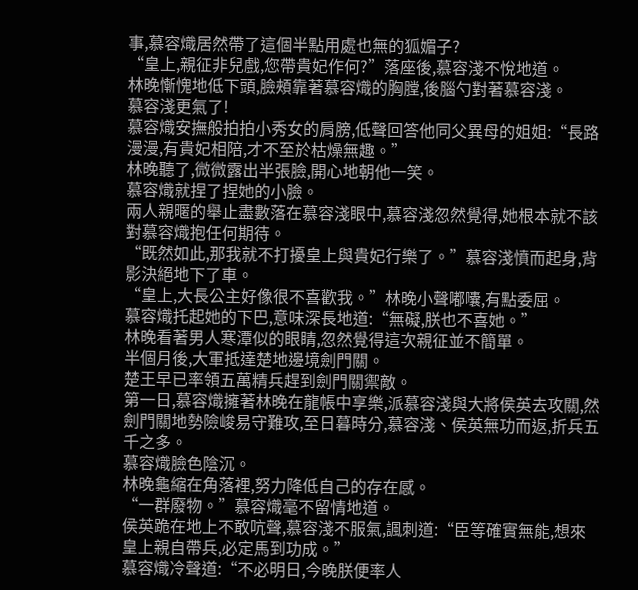事,慕容熾居然帶了這個半點用處也無的狐媚子?
“皇上,親征非兒戲,您帶貴妃作何?”落座後,慕容淺不悅地道。
林晚慚愧地低下頭,臉頰靠著慕容熾的胸膛,後腦勺對著慕容淺。
慕容淺更氣了!
慕容熾安撫般拍拍小秀女的肩膀,低聲回答他同父異母的姐姐:“長路漫漫,有貴妃相陪,才不至於枯燥無趣。”
林晚聽了,微微露出半張臉,開心地朝他一笑。
慕容熾就捏了捏她的小臉。
兩人親暱的舉止盡數落在慕容淺眼中,慕容淺忽然覺得,她根本就不該對慕容熾抱任何期待。
“既然如此,那我就不打擾皇上與貴妃行樂了。”慕容淺憤而起身,背影決絕地下了車。
“皇上,大長公主好像很不喜歡我。”林晚小聲嘟囔,有點委屈。
慕容熾托起她的下巴,意味深長地道:“無礙,朕也不喜她。”
林晚看著男人寒潭似的眼睛,忽然覺得這次親征並不簡單。
半個月後,大軍抵達楚地邊境劍門關。
楚王早已率領五萬精兵趕到劍門關禦敵。
第一日,慕容熾擁著林晚在龍帳中享樂,派慕容淺與大將侯英去攻關,然劍門關地勢險峻易守難攻,至日暮時分,慕容淺、侯英無功而返,折兵五千之多。
慕容熾臉色陰沉。
林晚龜縮在角落裡,努力降低自己的存在感。
“一群廢物。”慕容熾毫不留情地道。
侯英跪在地上不敢吭聲,慕容淺不服氣,諷刺道:“臣等確實無能,想來皇上親自帶兵,必定馬到功成。”
慕容熾冷聲道:“不必明日,今晚朕便率人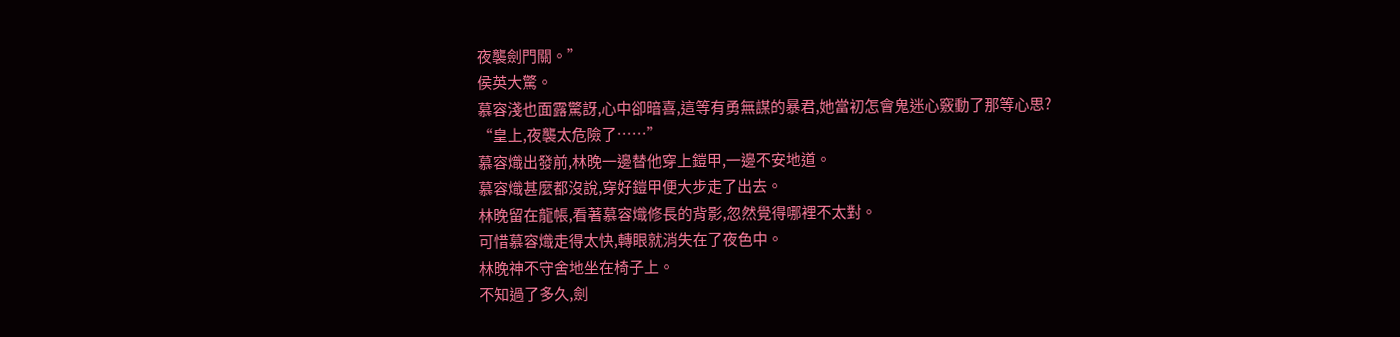夜襲劍門關。”
侯英大驚。
慕容淺也面露驚訝,心中卻暗喜,這等有勇無謀的暴君,她當初怎會鬼迷心竅動了那等心思?
“皇上,夜襲太危險了……”
慕容熾出發前,林晚一邊替他穿上鎧甲,一邊不安地道。
慕容熾甚麼都沒說,穿好鎧甲便大步走了出去。
林晚留在龍帳,看著慕容熾修長的背影,忽然覺得哪裡不太對。
可惜慕容熾走得太快,轉眼就消失在了夜色中。
林晚神不守舍地坐在椅子上。
不知過了多久,劍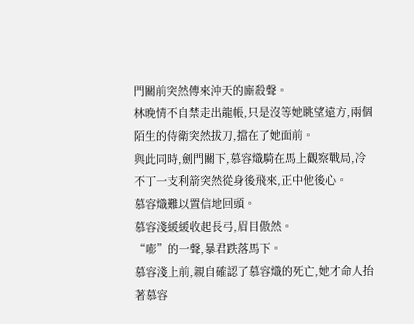門關前突然傳來沖天的廝殺聲。
林晚情不自禁走出龍帳,只是沒等她眺望遠方,兩個陌生的侍衛突然拔刀,擋在了她面前。
與此同時,劍門關下,慕容熾騎在馬上觀察戰局,冷不丁一支利箭突然從身後飛來,正中他後心。
慕容熾難以置信地回頭。
慕容淺緩緩收起長弓,眉目傲然。
“嘭”的一聲,暴君跌落馬下。
慕容淺上前,親自確認了慕容熾的死亡,她才命人抬著慕容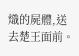熾的屍體,送去楚王面前。